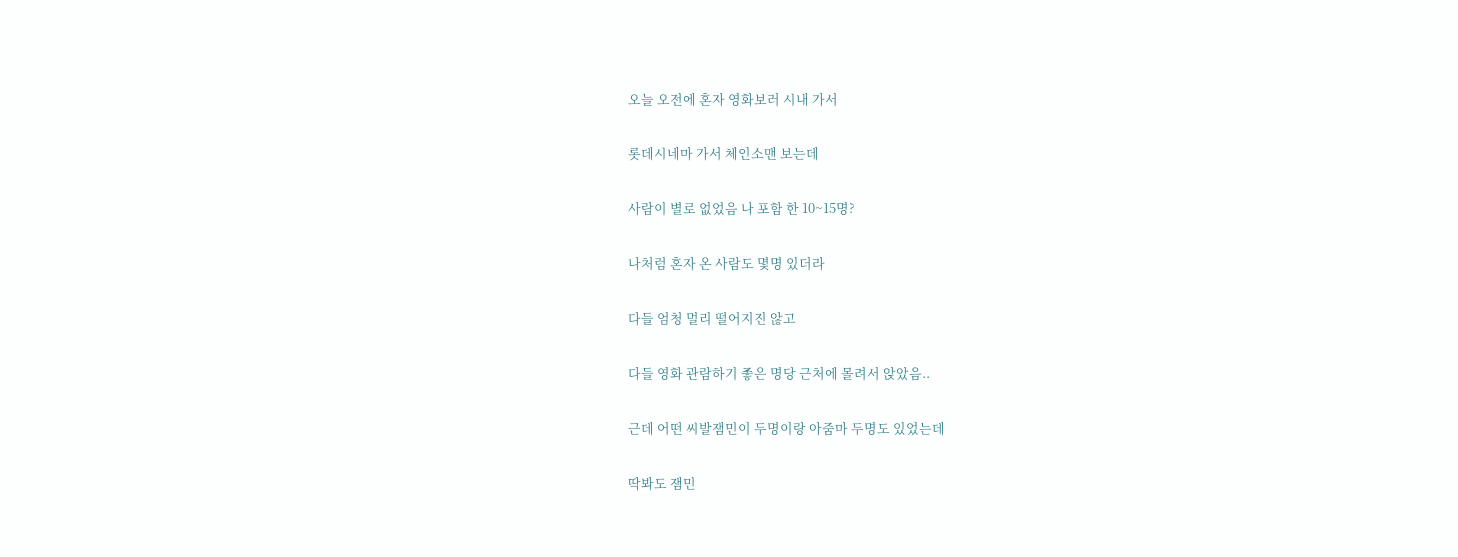오늘 오전에 혼자 영화보러 시내 가서


롯데시네마 가서 체인소맨 보는데


사람이 별로 없었음 나 포함 한 10~15명?


나처럼 혼자 온 사람도 몇명 있더라


다들 엄청 멀리 떨어지진 않고


다들 영화 관람하기 좋은 명당 근처에 몰려서 앉았음..


근데 어떤 씨발잼민이 두명이랑 아줌마 두명도 있었는데


딱봐도 잼민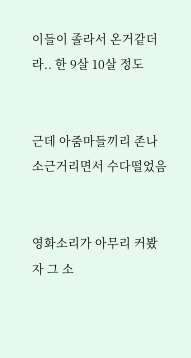이들이 졸라서 온거같더라.. 한 9살 10살 정도


근데 아줌마들끼리 존나 소근거리면서 수다떨었음


영화소리가 아무리 커봤자 그 소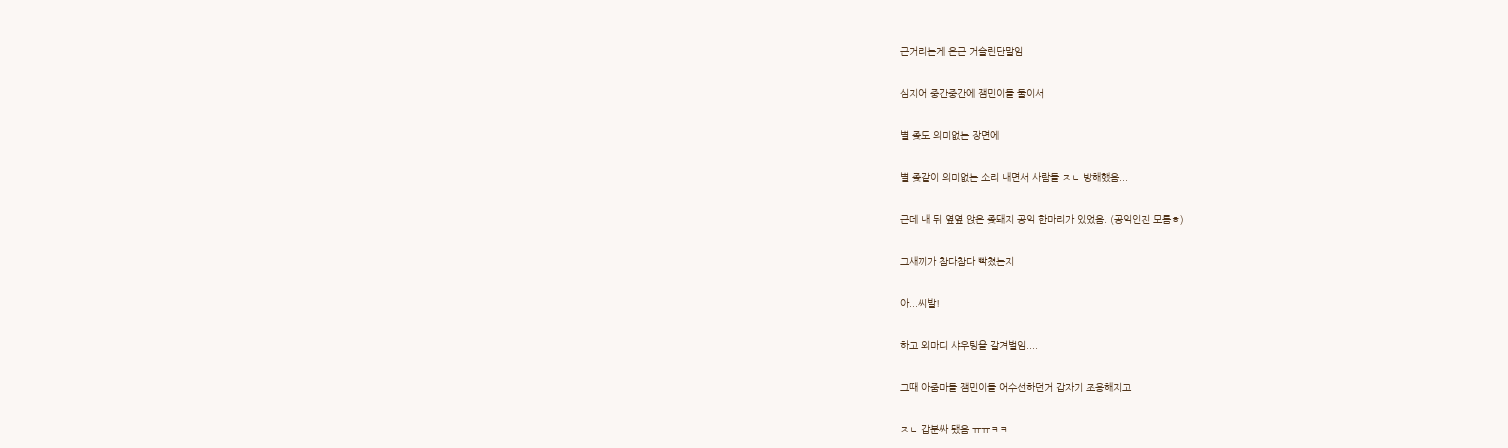근거리는게 은근 거슬린단말임


심지어 중간중간에 잼민이들 둘이서


별 좆도 의미없는 장면에


별 좆같이 의미없는 소리 내면서 사람들 ㅈㄴ 방해했음...


근데 내 뒤 옆옆 앉은 좆돼지 공익 한마리가 있었음. (공익인진 모름ㅎ)


그새끼가 참다참다 빡쳤는지


아...씨발!


하고 외마디 샤우팅을 갈겨벌임....


그때 아줌마들 잼민이들 어수선하던거 갑자기 조용해지고


ㅈㄴ 갑분싸 됐음 ㅠㅠㅋㅋ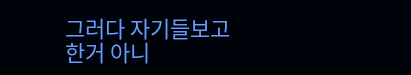그러다 자기들보고 한거 아니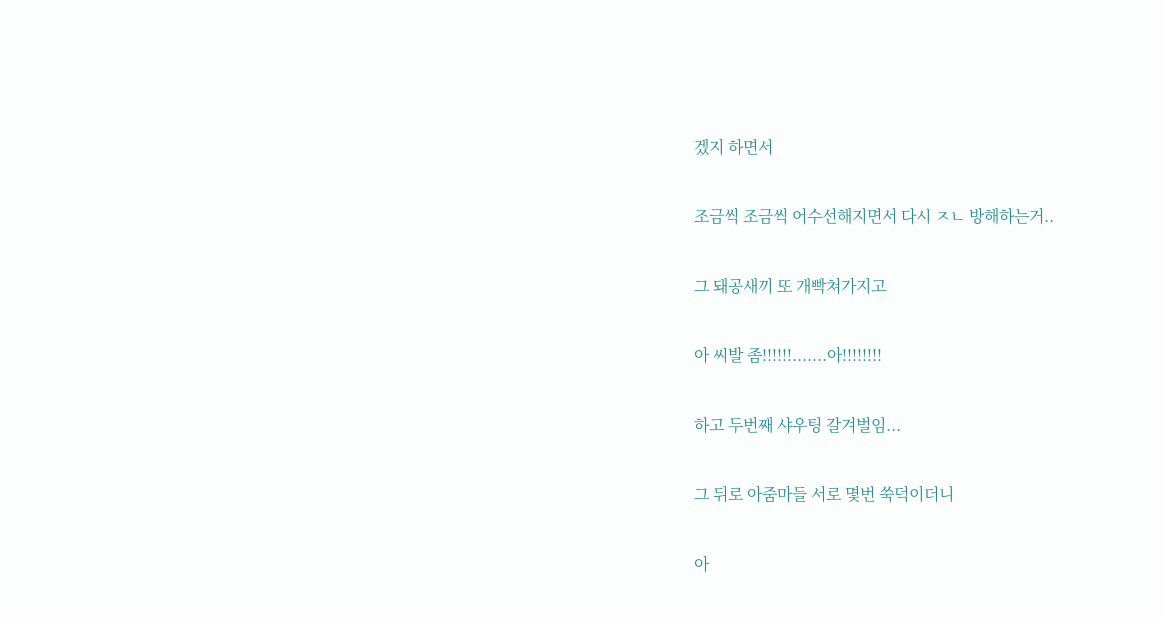겠지 하면서


조금씩 조금씩 어수선해지면서 다시 ㅈㄴ 방해하는거..


그 돼공새끼 또 개빡쳐가지고


아 씨발 좀!!!!!!.......아!!!!!!!!


하고 두번째 샤우팅 갈겨벌임...


그 뒤로 아줌마들 서로 몇번 쑥덕이더니


아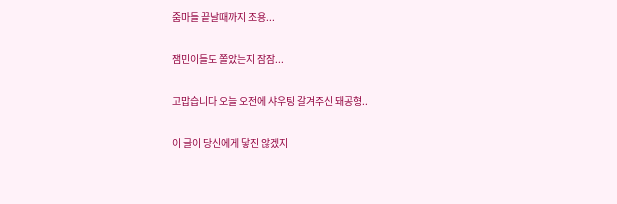줌마들 끝날때까지 조용...


잼민이들도 쫄았는지 잠잠...


고맙습니다 오늘 오전에 샤우팅 갈겨주신 돼공형..


이 글이 당신에게 닿진 않겠지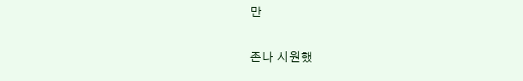만


존나 시원했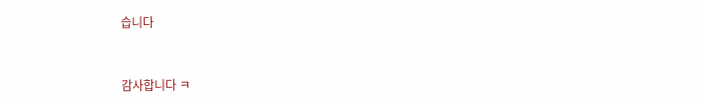습니다


감사합니다 ㅋ